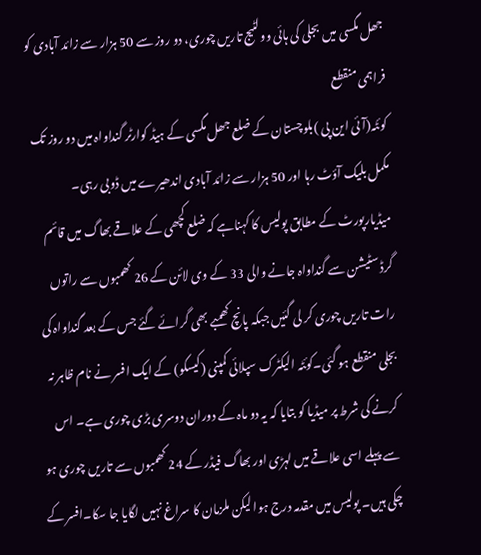جھل مگسی میں بجلی کی ہائی وولٹیج تاریں چوری، دو روز سے 50 ہزار سے زائد آبادی کو فراہمی منقطع
کوئٹہ(آئی این پی )بلوچستان کے ضلع جھل مگسی کے ہیڈ کوارٹر گنداواہ میں دو روز تک مکمل بلیک آؤٹ رہا اور 50 ہزار سے زائد آبادی اندھیرے میں ڈوبی رہی۔ میڈیارپورٹ کے مطابق پولیس کا کہناہے کہ ضلع کچھی کے علاقے بھاگ میں قائم گرڈ سٹیشن سے گنداواہ جانے والی 33 کے وی لائن کے 26 کھمبوں سے راتوں رات تاریں چوری کر لی گئیں جبکہ پانچ کھمبے بھی گرائے گئے جس کے بعد گنداواہ کی بجلی منقطع ہو گئی۔کوئٹہ الیکٹرک سپلائی کمپنی (کیسکو) کے ایک افسر نے نام ظاہر نہ کرنے کی شرط پر میڈیا کو بتایا کہ یہ دو ماہ کے دوران دوسری بڑی چوری ہے۔ اس سے پہلے اسی علاقے میں لہڑی اور بھاگ فیڈر کے 24 کھمبوں سے تاریں چوری ہو چکی ہیں۔ پولیس میں مقدمہ درج ہوا لیکن ملزمان کا سراغ نہیں لگایا جا سکا۔افسر کے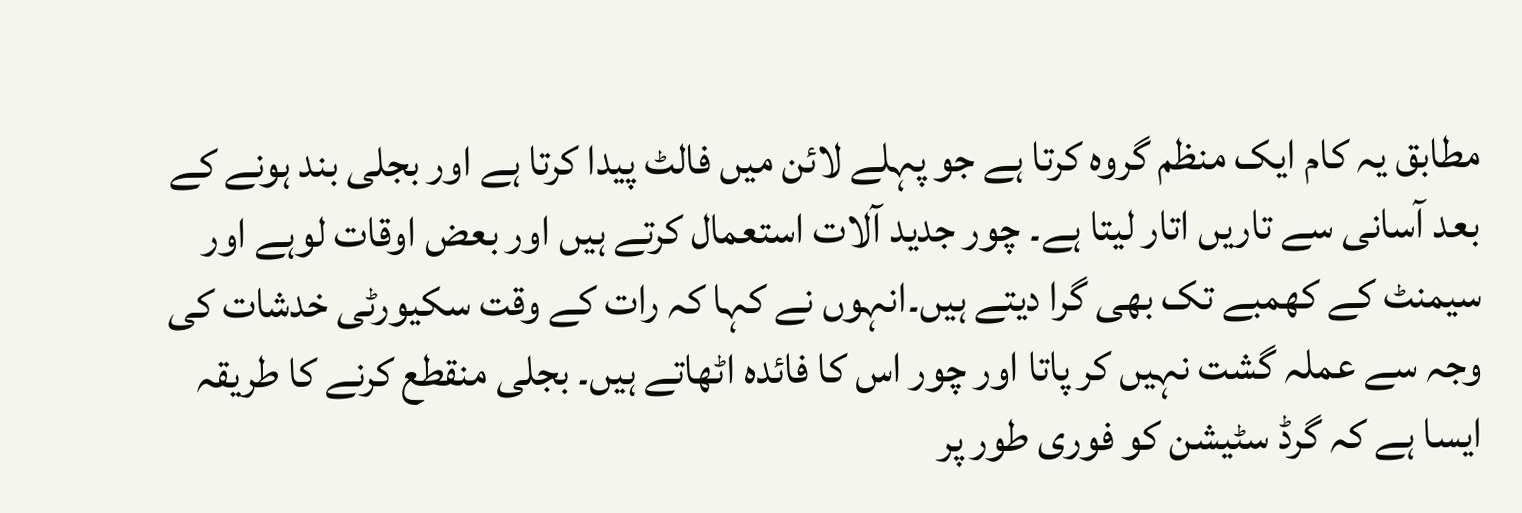مطابق یہ کام ایک منظم گروہ کرتا ہے جو پہلے لائن میں فالٹ پیدا کرتا ہے اور بجلی بند ہونے کے بعد آسانی سے تاریں اتار لیتا ہے۔ چور جدید آلات استعمال کرتے ہیں اور بعض اوقات لوہے اور سیمنٹ کے کھمبے تک بھی گرا دیتے ہیں۔انہوں نے کہا کہ رات کے وقت سکیورٹی خدشات کی وجہ سے عملہ گشت نہیں کر پاتا اور چور اس کا فائدہ اٹھاتے ہیں۔ بجلی منقطع کرنے کا طریقہ ایسا ہے کہ گرڈ سٹیشن کو فوری طور پر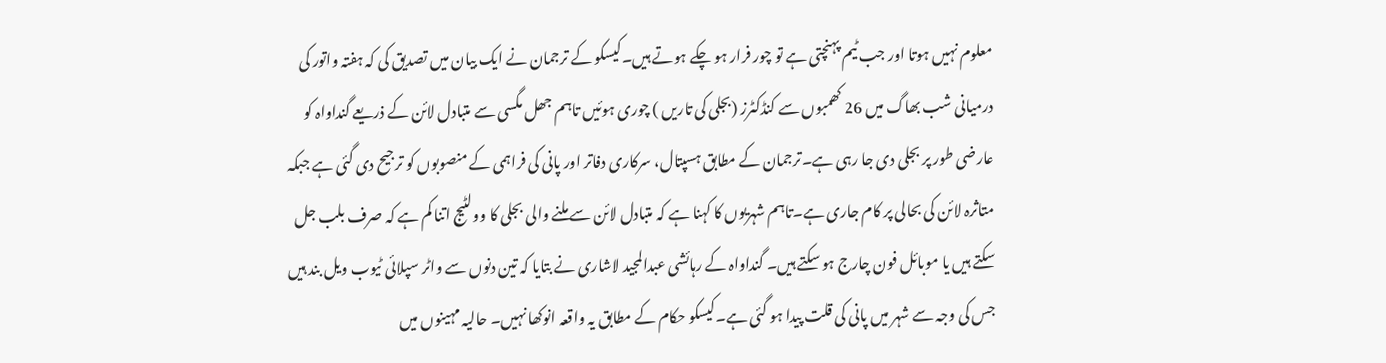معلوم نہیں ہوتا اور جب ٹیم پہنچتی ہے تو چور فرار ہو چکے ہوتے ہیں۔کیسکو کے ترجمان نے ایک بیان میں تصدیق کی کہ ہفتہ واتور کی درمیانی شب بھاگ میں 26 کھمبوں سے کنڈکٹرز (بجلی کی تاریں ) چوری ہوئیں تاہم جھل مگسی سے متبادل لائن کے ذریعے گنداواہ کو عارضی طور پر بجلی دی جا رہی ہے۔ترجمان کے مطابق ہسپتال، سرکاری دفاتر اور پانی کی فراہمی کے منصوبوں کو ترجیح دی گئی ہے جبکہ متاثرہ لائن کی بحالی پر کام جاری ہے۔تاہم شہریوں کا کہنا ہے کہ متبادل لائن سے ملنے والی بجلی کا وولٹیج اتنا کم ہے کہ صرف بلب جل سکتے ہیں یا موبائل فون چارج ہو سکتے ہیں۔ گنداواہ کے رہائشی عبدالمجید لاشاری نے بتایا کہ تین دنوں سے واٹر سپلائی ٹیوب ویل بند ہیں جس کی وجہ سے شہر میں پانی کی قلت پیدا ہو گئی ہے۔کیسکو حکام کے مطابق یہ واقعہ انوکھا نہیں۔ حالیہ مہینوں میں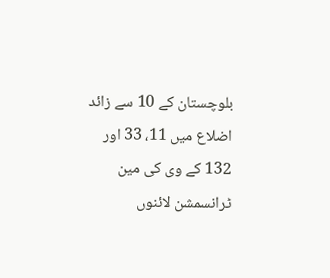بلوچستان کے 10 سے زائد اضلاع میں 11، 33 اور 132 کے وی کی مین ٹرانسمشن لائنوں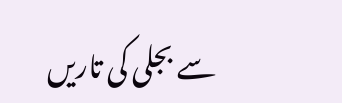سے بجلی کی تاریں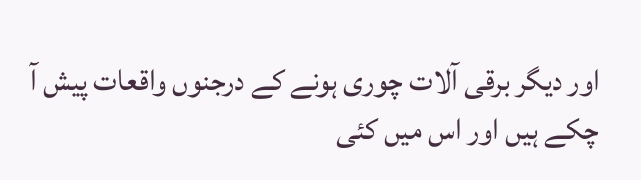اور دیگر برقی آلات چوری ہونے کے درجنوں واقعات پیش آ چکے ہیں اور اس میں کئی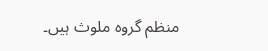منظم گروہ ملوث ہیں۔